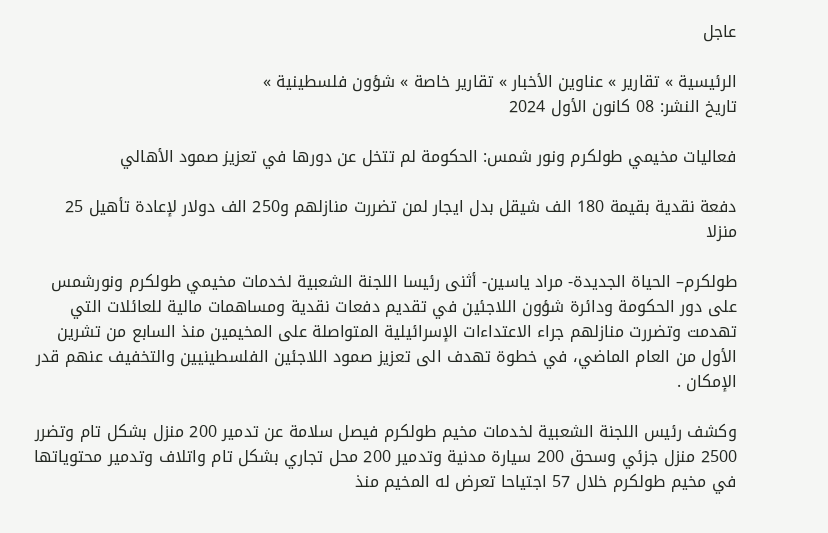عاجل

الرئيسية » تقارير » عناوين الأخبار » تقارير خاصة » شؤون فلسطينية »
تاريخ النشر: 08 كانون الأول 2024

فعاليات مخيمي طولكرم ونور شمس: الحكومة لم تتخل عن دورها في تعزيز صمود الأهالي

دفعة نقدية بقيمة 180 الف شيقل بدل ايجار لمن تضررت منازلهم و250 الف دولار لإعادة تأهيل 25 منزلا

طولكرم– الحياة الجديدة- مراد ياسين- أثنى رئيسا اللجنة الشعبية لخدمات مخيمي طولكرم ونورشمس على دور الحكومة ودائرة شؤون اللاجئين في تقديم دفعات نقدية ومساهمات مالية للعائلات التي تهدمت وتضررت منازلهم جراء الاعتداءات الإسرائيلية المتواصلة على المخيمين منذ السابع من تشرين الأول من العام الماضي، في خطوة تهدف الى تعزيز صمود اللاجئين الفلسطينيين والتخفيف عنهم قدر الإمكان .

وكشف رئيس اللجنة الشعبية لخدمات مخيم طولكرم فيصل سلامة عن تدمير 200 منزل بشكل تام وتضرر 2500 منزل جزئي وسحق 200 سيارة مدنية وتدمير 200 محل تجاري بشكل تام واتلاف وتدمير محتوياتها في مخيم طولكرم خلال 57 اجتياحا تعرض له المخيم منذ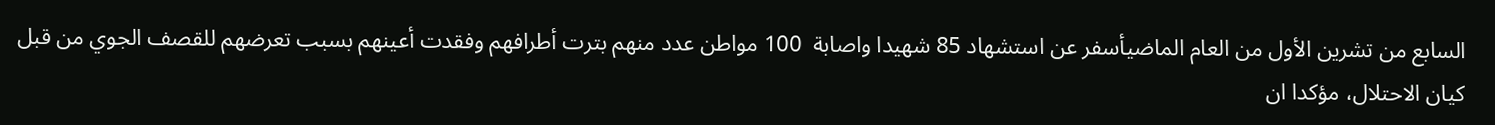السابع من تشرين الأول من العام الماضيأسفر عن استشهاد 85 شهيدا واصابة  100 مواطن عدد منهم بترت أطرافهم وفقدت أعينهم بسبب تعرضهم للقصف الجوي من قبل كيان الاحتلال، مؤكدا ان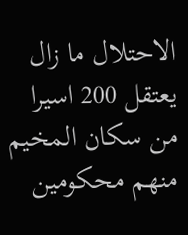الاحتلال ما زال يعتقل 200 اسيرا من سكان المخيم منهم محكومين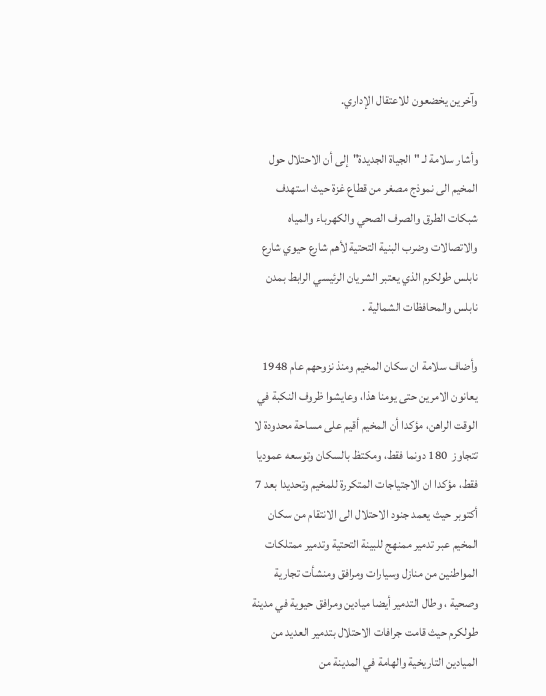وآخرين يخضعون للاعتقال الإداري.

وأشار سلامة لـ "الجياة الجديدة"إلى أن الاحتلال حول المخيم الى نموذج مصغر من قطاع غزة حيث استهدف شبكات الطرق والصرف الصحي والكهرباء والمياه والاتصالات وضرب البنية التحتية لأهم شارع حيوي شارع نابلس طولكرم الذي يعتبر الشريان الرئيسي الرابط بمدن نابلس والمحافظات الشمالية .

وأضاف سلامة ان سكان المخيم ومنذ نزوحهم عام 1948 يعانون الامرين حتى يومنا هذا، وعايشوا ظروف النكبة في الوقت الراهن، مؤكدا أن المخيم أقيم على مساحة محدودة لا تتجاوز  180 دونما فقط، ومكتظ بالسكان وتوسعه عموديا فقط، مؤكدا ان الاجتياجات المتكررة للمخيم وتحديدا بعد 7 أكتوبر حيث يعمد جنود الاحتلال الى الانتقام من سكان المخيم عبر تدمير ممنهج للبينة التحتية وتدمير ممتلكات المواطنين من منازل وسيارات ومرافق ومنشأت تجارية وصحية ، وطال التدمير أيضا ميادين ومرافق حيوية في مدينة طولكرم حيث قامت جرافات الاحتلال بتدمير العديد من الميادين التاريخية والهامة في المدينة من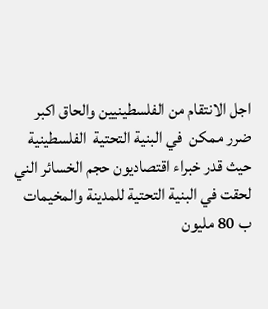اجل الانتقام من الفلسطينيين والحاق اكبر ضرر ممكن  في البنية التحتية  الفلسطينية حيث قدر خبراء اقتصاديون حجم الخسائر الني لحقت في البنية التحتية للمدينة والمخيمات ب 80 مليون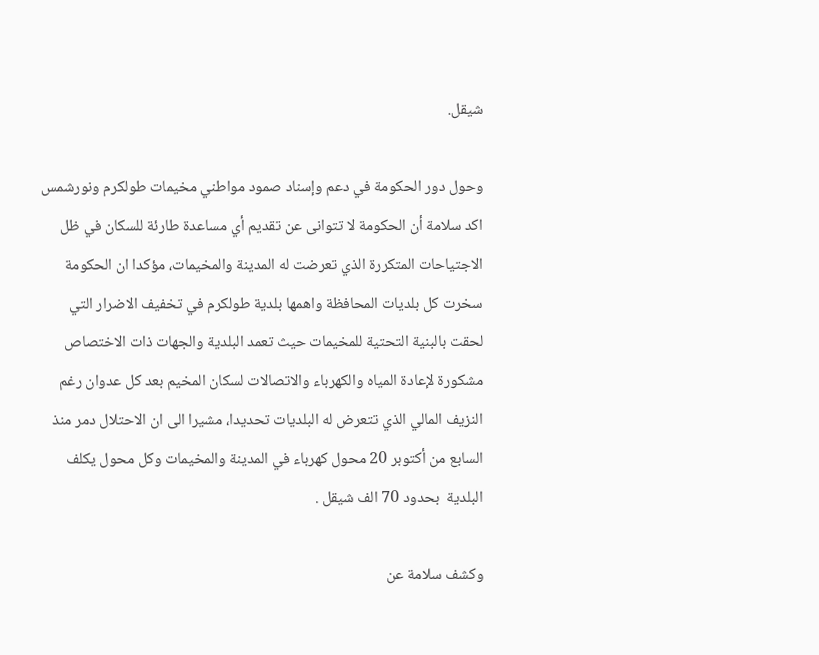شيقل.

وحول دور الحكومة في دعم وإسناد صمود مواطني مخيمات طولكرم ونورشمس اكد سلامة أن الحكومة لا تتوانى عن تقديم أي مساعدة طارئة للسكان في ظل الاجتياحات المتكررة الذي تعرضت له المدينة والمخيمات، مؤكدا ان الحكومة سخرت كل بلديات المحافظة واهمها بلدية طولكرم في تخفيف الاضرار التي لحقت بالبنية التحتية للمخيمات حيث تعمد البلدية والجهات ذات الاختصاص مشكورة لإعادة المياه والكهرباء والاتصالات لسكان المخيم بعد كل عدوان رغم النزيف المالي الذي تتعرض له البلديات تحديدا، مشيرا الى ان الاحتلال دمر منذ السابع من أكتوبر 20 محول كهرباء في المدينة والمخيمات وكل محول يكلف البلدية  بحدود 70 الف شيقل .

وكشف سلامة عن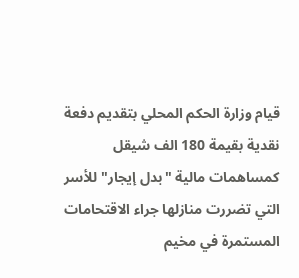قيام وزارة الحكم المحلي بتقديم دفعة نقدية بقيمة 180 الف شيقل  كمساهمات مالية "بدل إيجار" للأسر التي تضررت منازلها جراء الاقتحامات المستمرة في مخيم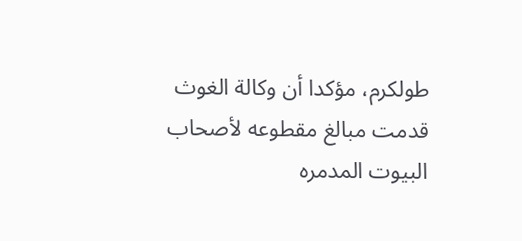طولكرم، مؤكدا أن وكالة الغوث قدمت مبالغ مقطوعه لأصحاب البيوت المدمره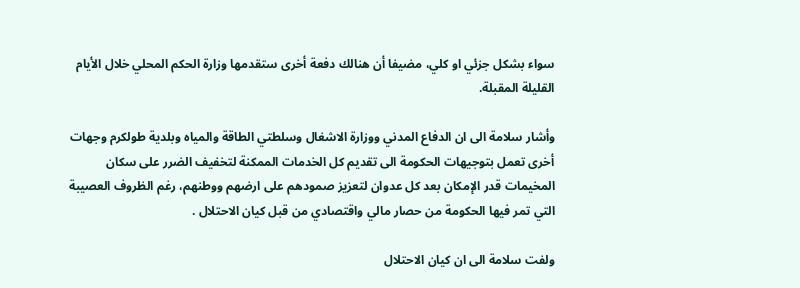سواء بشكل جزئي او كلي، مضيفا أن هنالك دفعة أخرى ستقدمها وزارة الحكم المحلي خلال الأيام القليلة المقبلة.

وأشار سلامة الى ان الدفاع المدني ووزارة الاشغال وسلطتي الطاقة والمياه وبلدية طولكرم وجهات أخرى تعمل بتوجيهات الحكومة الى تقديم كل الخدمات الممكنة لتخفيف الضرر على سكان المخيمات قدر الإمكان بعد كل عدوان لتعزيز صمودهم على ارضهم ووطنهم، رغم الظروف العصيبة التي تمر فيها الحكومة من حصار مالي واقتصادي من قبل كيان الاحتلال .

ولفت سلامة الى ان كيان الاحتلال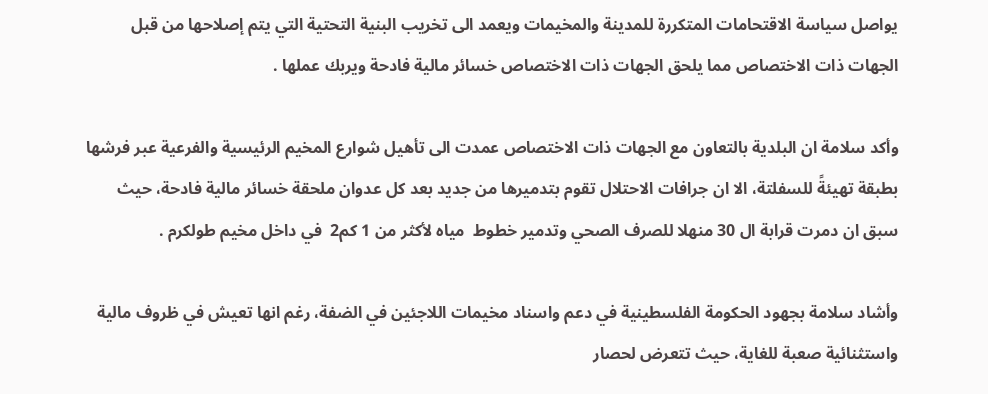يواصل سياسة الاقتحامات المتكررة للمدينة والمخيمات ويعمد الى تخريب البنية التحتية التي يتم إصلاحها من قبل الجهات ذات الاختصاص مما يلحق الجهات ذات الاختصاص خسائر مالية فادحة ويربك عملها .

وأكد سلامة ان البلدية بالتعاون مع الجهات ذات الاختصاص عمدت الى تأهيل شوارع المخيم الرئيسية والفرعية عبر فرشها بطبقة تهيئةً للسفلتة، الا ان جرافات الاحتلال تقوم بتدميرها من جديد بعد كل عدوان ملحقة خسائر مالية فادحة، حيث سبق ان دمرت قرابة ال 30 منهلا للصرف الصحي وتدمير خطوط  مياه لأكثر من 1 كم2  في داخل مخيم طولكرم .

وأشاد سلامة بجهود الحكومة الفلسطينية في دعم واسناد مخيمات اللاجئين في الضفة، رغم انها تعيش في ظروف مالية واستثنائية صعبة للغاية، حيث تتعرض لحصار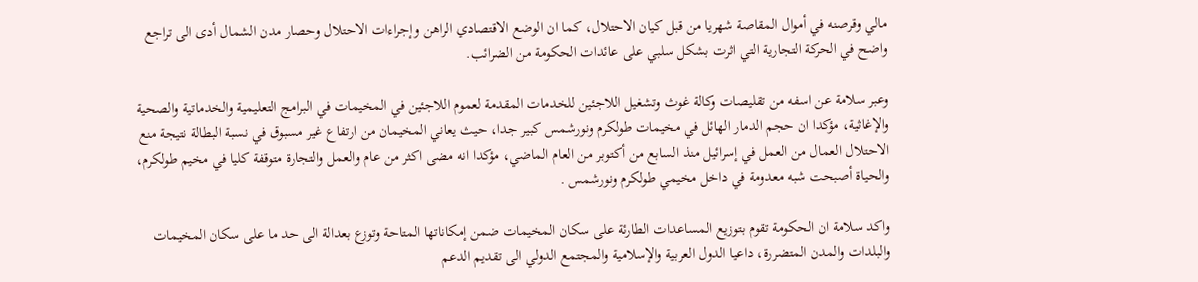مالي وقرصنه في أموال المقاصة شهريا من قبل كيان الاحتلال، كما ان الوضع الاقتصادي الراهن وإجراءات الاحتلال وحصار مدن الشمال أدى الى تراجع واضح في الحركة التجارية التي اثرت بشكل سلبي على عائدات الحكومة من الضرائب.

وعبر سلامة عن اسفه من تقليصات وكالة غوث وتشغيل اللاجئين للخدمات المقدمة لعموم اللاجئين في المخيمات في البرامج التعليمية والخدماتية والصحية والإغاثية، مؤكدا ان حجم الدمار الهائل في مخيمات طولكرم ونورشمس كبير جدا، حيث يعاني المخيمان من ارتفاع غير مسبوق في نسبة البطالة نتيجة منع الاحتلال العمال من العمل في إسرائيل منذ السابع من أكتوبر من العام الماضي، مؤكدا انه مضى اكثر من عام والعمل والتجارة متوقفة كليا في مخيم طولكرم، والحياة أصبحت شبه معدومة في داخل مخيمي طولكرم ونورشمس .

واكد سلامة ان الحكومة تقوم بتوزيع المساعدات الطارئة على سكان المخيمات ضمن إمكاناتها المتاحة وتوزع بعدالة الى حد ما على سكان المخيمات والبلدات والمدن المتضررة، داعيا الدول العربية والإسلامية والمجتمع الدولي الى تقديم الدعم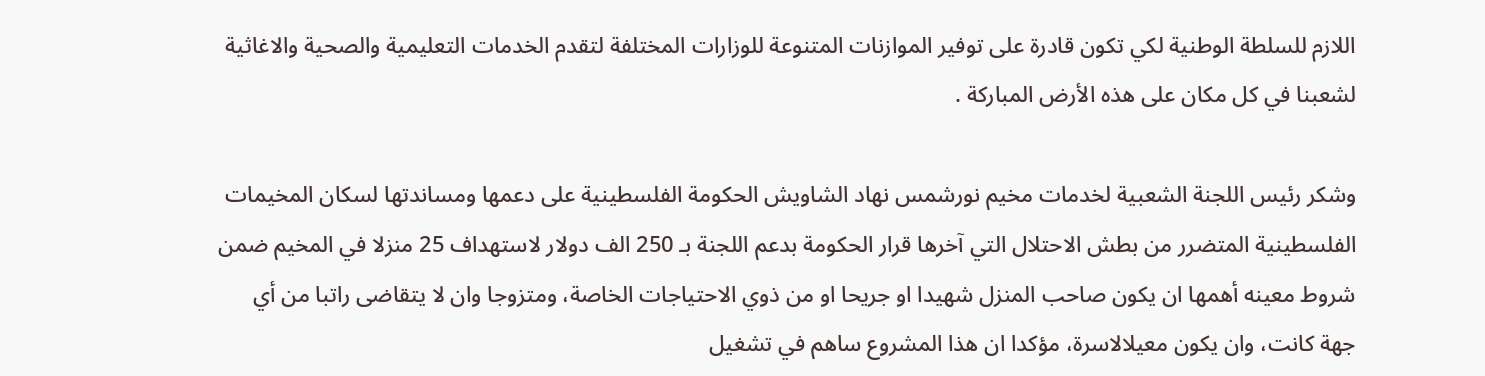اللازم للسلطة الوطنية لكي تكون قادرة على توفير الموازنات المتنوعة للوزارات المختلفة لتقدم الخدمات التعليمية والصحية والاغاثية لشعبنا في كل مكان على هذه الأرض المباركة .

وشكر رئيس اللجنة الشعبية لخدمات مخيم نورشمس نهاد الشاويش الحكومة الفلسطينية على دعمها ومساندتها لسكان المخيمات الفلسطينية المتضرر من بطش الاحتلال التي آخرها قرار الحكومة بدعم اللجنة بـ 250 الف دولار لاستهداف 25 منزلا في المخيم ضمن شروط معينه أهمها ان يكون صاحب المنزل شهيدا او جريحا او من ذوي الاحتياجات الخاصة، ومتزوجا وان لا يتقاضى راتبا من أي جهة كانت، وان يكون معيلالاسرة، مؤكدا ان هذا المشروع ساهم في تشغيل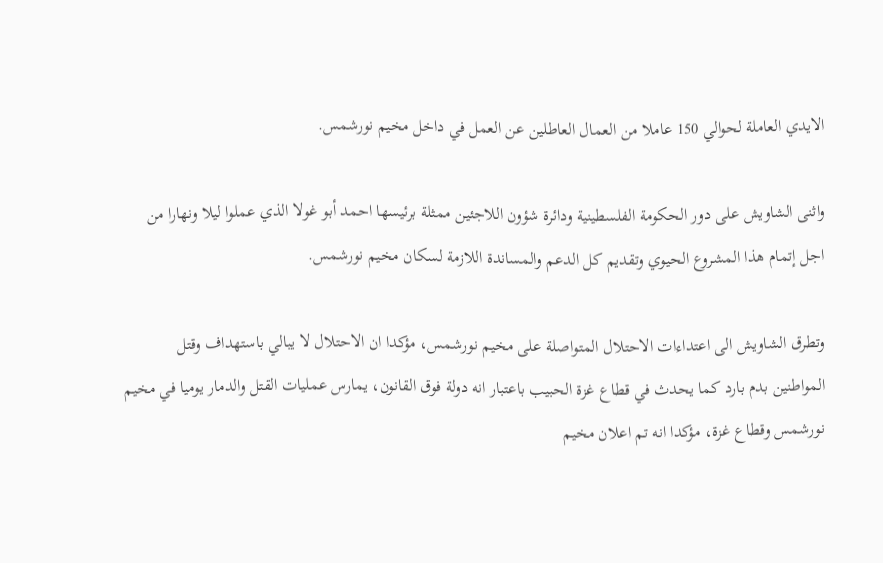الايدي العاملة لحوالي 150 عاملا من العمال العاطلين عن العمل في داخل مخيم نورشمس.

واثنى الشاويش على دور الحكومة الفلسطينية ودائرة شؤون اللاجئين ممثلة برئيسها احمد أبو غولا الذي عملوا ليلا ونهارا من اجل إتمام هذا المشروع الحيوي وتقديم كل الدعم والمساندة اللازمة لسكان مخيم نورشمس.

وتطرق الشاويش الى اعتداءات الاحتلال المتواصلة على مخيم نورشمس، مؤكدا ان الاحتلال لا يبالي باستهداف وقتل المواطنين بدم بارد كما يحدث في قطاع غزة الحبيب باعتبار انه دولة فوق القانون، يمارس عمليات القتل والدمار يوميا في مخيم نورشمس وقطاع غزة، مؤكدا انه تم اعلان مخيم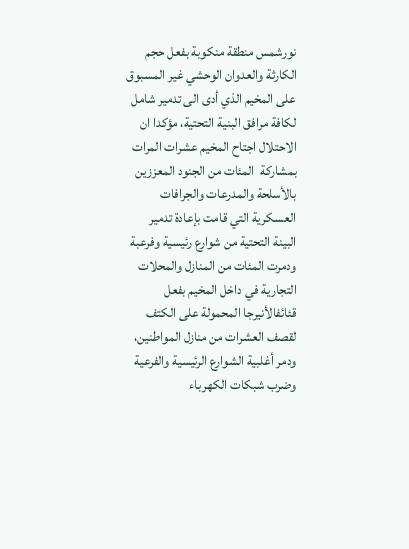نورشمس منطقة منكوبة بفعل حجم الكارثة والعدوان الوحشي غير المسبوق على المخيم الذي أدى الى تدمير شامل لكافة مرافق البنية التحتية، مؤكدا ان الاحتلال اجتاح المخيم عشرات المرات بمشاركة  المئات من الجنود المعززين بالأسلحة والمدرعات والجرافات العسكرية التي قامت بإعادة تدمير البينة التحتية من شوارع رئيسية وفرعبة ودمرت المئات من المنازل والمحلات التجارية في داخل المخيم بفعل  قئائفالأنيرجا المحمولة على الكتف لقصف العشرات من منازل المواطنين، ودمر أغلبية الشوارع الرئيسية والفرعية وضرب شبكات الكهرباء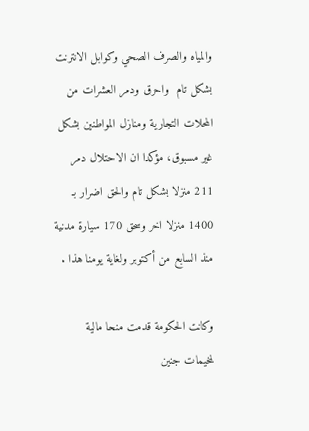والمياه والصرف الصحي وكوابل الانترنت بشكل تام  واحرق ودمر العشرات من المحلات التجارية ومنازل المواطنين بشكل غير مسبوق، مؤكدا ان الاحتلال دمر 211 منزلا بشكل تام والحق اضرار بـ 1400 منزلا اخر وسحق 170 سيارة مدنية منذ السابع من أكتوبر ولغاية يومنا هذا .

وكانت الحكومة قدمت منحا مالية لمخيمات جنين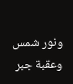ونور شمس وعقبة جبر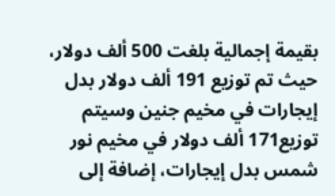بقيمة إجمالية بلغت 500 ألف دولار، حيث تم توزيع 191 ألف دولار بدل إيجارات في مخيم جنين وسيتم توزيع171 ألف دولار في مخيم نور شمس بدل إيجارات، إضافة إلى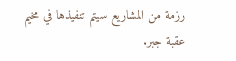رزمة من المشاريع سيتم تنفيذها في مخيم عقبة جبر.